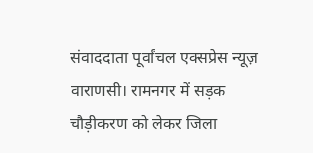संवाददाता पूर्वांचल एक्सप्रेस न्यूज़
वाराणसी। रामनगर में सड़क चौड़ीकरण को लेकर जिला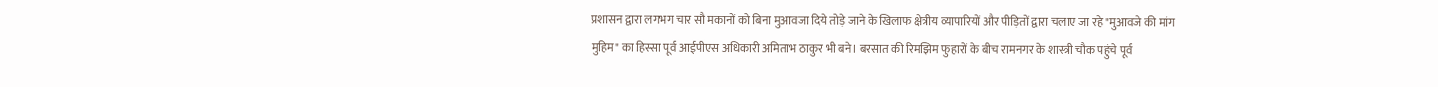प्रशासन द्वारा लगभग चार सौ मकानों को बिना मुआवजा दिये तोड़े जाने के खिलाफ क्षेत्रीय व्यापारियों और पीड़ितों द्वारा चलाए जा रहे "मुआवजे की मांग मुहिम" का हिस्सा पूर्व आईपीएस अधिकारी अमिताभ ठाकुर भी बने। बरसात की रिमझिम फुहारों के बीच रामनगर के शास्त्री चौक पहुंचे पूर्व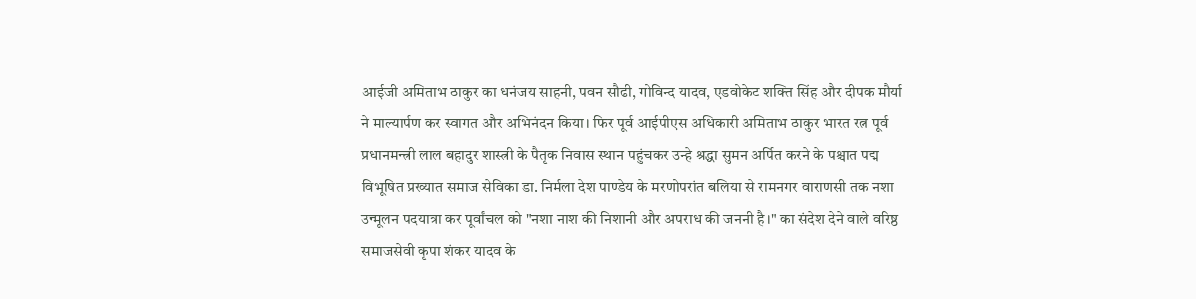आईजी अमिताभ ठाकुर का धनंजय साहनी, पवन सौढी, गोविन्द यादव, एडवोकेट शक्ति सिंह और दीपक मौर्या ने माल्यार्पण कर स्वागत और अभिनंदन किया। फिर पूर्व आईपीएस अधिकारी अमिताभ ठाकुर भारत रत्न पूर्व प्रधानमन्त्री लाल बहादुर शास्त्री के पैतृक निवास स्थान पहुंचकर उन्हे श्रद्धा सुमन अर्पित करने के पश्चात पद्म विभूषित प्रख्यात समाज सेविका डा. निर्मला देश पाण्डेय के मरणोपरांत बलिया से रामनगर वाराणसी तक नशा उन्मूलन पदयात्रा कर पूर्वांचल को "नशा नाश की निशानी और अपराध की जननी है।" का संदेश देने वाले वरिष्ठ समाजसेवी कृपा शंकर यादव के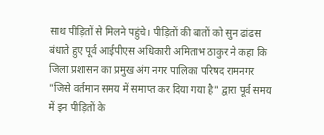साथ पीड़ितों से मिलने पहुंचे। पीड़ितों की बातों को सुन ढांढस बंधाते हुए पूर्व आईपीएस अधिकारी अमिताभ ठाकुर ने कहा कि जिला प्रशासन का प्रमुख अंग नगर पालिका परिषद रामनगर "जिसे वर्तमान समय में समाप्त कर दिया गया है" द्वारा पूर्व समय में इन पीड़ितों के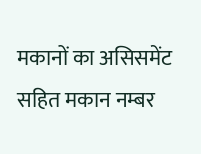मकानों का असिसमेंट सहित मकान नम्बर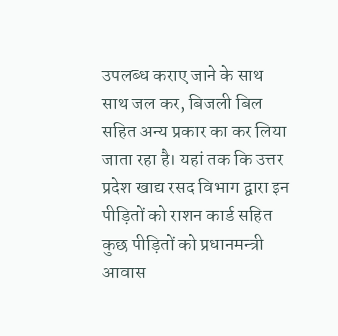उपलब्ध कराए जाने के साथ साथ जल कर, बिजली बिल सहित अन्य प्रकार का कर लिया जाता रहा है। यहां तक कि उत्तर प्रदेश खाद्य रसद विभाग द्वारा इन पीड़ितों को राशन कार्ड सहित कुछ पीड़ितों को प्रधानमन्त्री आवास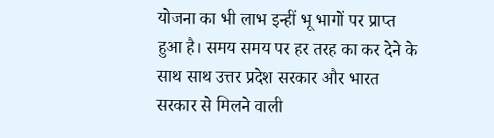योजना का भी लाभ इन्हीं भू भागों पर प्राप्त हुआ है। समय समय पर हर तरह का कर देने के साथ साथ उत्तर प्रदेश सरकार और भारत सरकार से मिलने वाली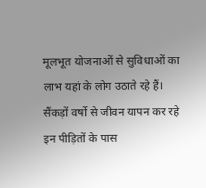मूलभूत योजनाओं से सुविधाओं का लाभ यहां के लोग उठाते रहे हैं। सैंकड़ों वर्षो से जीवन यापन कर रहे इन पीड़ितों के पास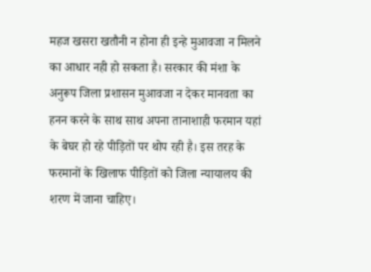महज खसरा खतौनी न होना ही इन्हे मुआवजा न मिलने का आधार नही हो सकता है। सरकार की मंशा के अनुरूप जिला प्रशासन मुआवजा न देकर मानवता का हनन करने के साथ साथ अपना तानाशाही फरमान यहां के बेघर हो रहे पीड़ितों पर थोप रही है। इस तरह के फरमानों के खिलाफ पीड़ितों को जिला न्यायालय की शरण में जाना चाहिए।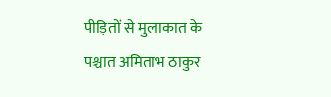पीड़ितों से मुलाकात के पश्चात अमिताभ ठाकुर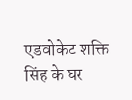एडवोकेट शक्ति सिंह के घर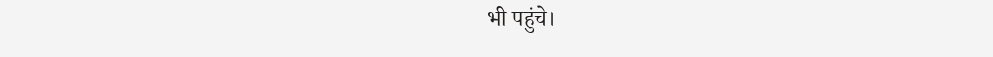भी पहुंचे।